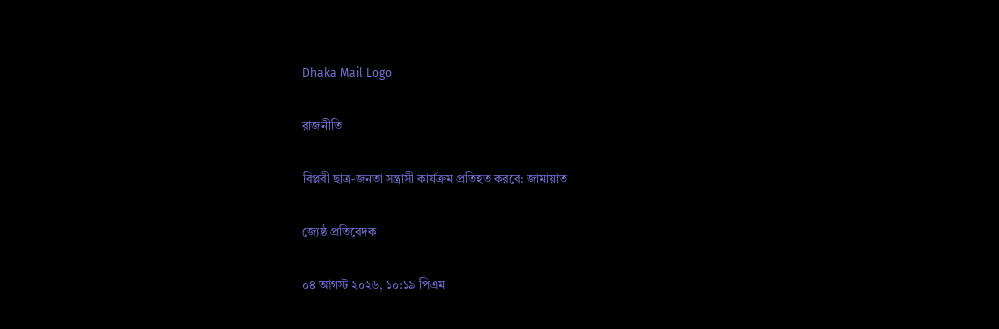Dhaka Mail Logo

রাজনীতি

বিপ্লবী ছাত্র-জনতা সন্ত্রাসী কার্যক্রম প্রতিহত করবে: জামায়াত

জ্যেষ্ঠ প্রতিবেদক

০৪ আগস্ট ২০২৬, ১০:১৯ পিএম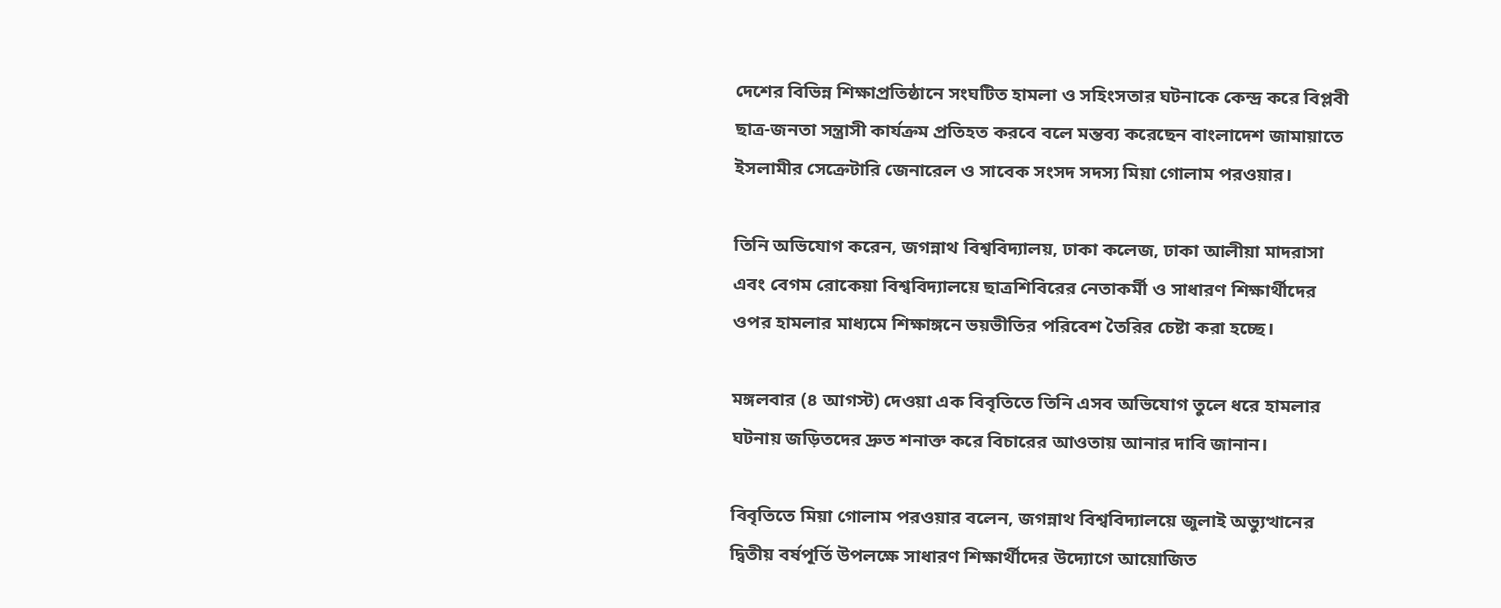দেশের বিভিন্ন শিক্ষাপ্রতিষ্ঠানে সংঘটিত হামলা ও সহিংসতার ঘটনাকে কেন্দ্র করে বিপ্লবী ছাত্র-জনতা সন্ত্রাসী কার্যক্রম প্রতিহত করবে বলে মন্তব্য করেছেন বাংলাদেশ জামায়াতে ইসলামীর সেক্রেটারি জেনারেল ও সাবেক সংসদ সদস্য মিয়া গোলাম পরওয়ার।

তিনি অভিযোগ করেন, জগন্নাথ বিশ্ববিদ্যালয়, ঢাকা কলেজ, ঢাকা আলীয়া মাদরাসা এবং বেগম রোকেয়া বিশ্ববিদ্যালয়ে ছাত্রশিবিরের নেতাকর্মী ও সাধারণ শিক্ষার্থীদের ওপর হামলার মাধ্যমে শিক্ষাঙ্গনে ভয়ভীতির পরিবেশ তৈরির চেষ্টা করা হচ্ছে।

মঙ্গলবার (৪ আগস্ট) দেওয়া এক বিবৃতিতে তিনি এসব অভিযোগ তুলে ধরে হামলার ঘটনায় জড়িতদের দ্রুত শনাক্ত করে বিচারের আওতায় আনার দাবি জানান।

বিবৃতিতে মিয়া গোলাম পরওয়ার বলেন, জগন্নাথ বিশ্ববিদ্যালয়ে জুলাই অভ্যুত্থানের দ্বিতীয় বর্ষপূর্তি উপলক্ষে সাধারণ শিক্ষার্থীদের উদ্যোগে আয়োজিত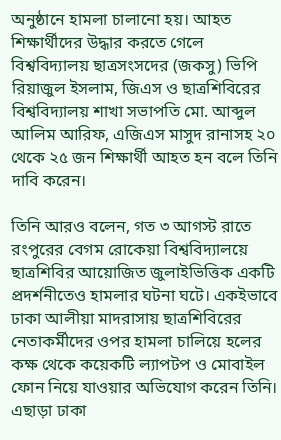অনুষ্ঠানে হামলা চালানো হয়। আহত শিক্ষার্থীদের উদ্ধার করতে গেলে বিশ্ববিদ্যালয় ছাত্রসংসদের (জকসু) ভিপি রিয়াজুল ইসলাম, জিএস ও ছাত্রশিবিরের বিশ্ববিদ্যালয় শাখা সভাপতি মো. আব্দুল আলিম আরিফ, এজিএস মাসুদ রানাসহ ২০ থেকে ২৫ জন শিক্ষার্থী আহত হন বলে তিনি দাবি করেন।

তিনি আরও বলেন, গত ৩ আগস্ট রাতে রংপুরের বেগম রোকেয়া বিশ্ববিদ্যালয়ে ছাত্রশিবির আয়োজিত জুলাইভিত্তিক একটি প্রদর্শনীতেও হামলার ঘটনা ঘটে। একইভাবে ঢাকা আলীয়া মাদরাসায় ছাত্রশিবিরের নেতাকর্মীদের ওপর হামলা চালিয়ে হলের কক্ষ থেকে কয়েকটি ল্যাপটপ ও মোবাইল ফোন নিয়ে যাওয়ার অভিযোগ করেন তিনি। এছাড়া ঢাকা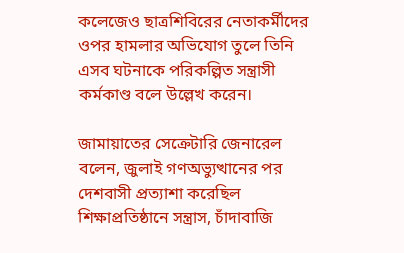কলেজেও ছাত্রশিবিরের নেতাকর্মীদের ওপর হামলার অভিযোগ তুলে তিনি এসব ঘটনাকে পরিকল্পিত সন্ত্রাসী কর্মকাণ্ড বলে উল্লেখ করেন।

জামায়াতের সেক্রেটারি জেনারেল বলেন, জুলাই গণঅভ্যুত্থানের পর দেশবাসী প্রত্যাশা করেছিল শিক্ষাপ্রতিষ্ঠানে সন্ত্রাস, চাঁদাবাজি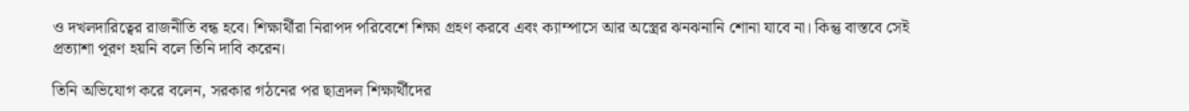ও দখলদারিত্বের রাজনীতি বন্ধ হবে। শিক্ষার্থীরা নিরাপদ পরিবেশে শিক্ষা গ্রহণ করবে এবং ক্যাম্পাসে আর অস্ত্রের ঝনঝনানি শোনা যাবে না। কিন্তু বাস্তবে সেই প্রত্যাশা পূরণ হয়নি বলে তিনি দাবি করেন।

তিনি অভিযোগ করে বলেন, সরকার গঠনের পর ছাত্রদল শিক্ষার্থীদের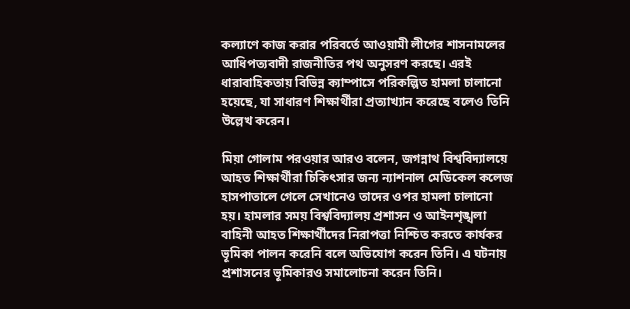কল্যাণে কাজ করার পরিবর্তে আওয়ামী লীগের শাসনামলের আধিপত্যবাদী রাজনীতির পথ অনুসরণ করছে। এরই ধারাবাহিকতায় বিভিন্ন ক্যাম্পাসে পরিকল্পিত হামলা চালানো হয়েছে, যা সাধারণ শিক্ষার্থীরা প্রত্যাখ্যান করেছে বলেও তিনি উল্লেখ করেন।

মিয়া গোলাম পরওয়ার আরও বলেন, জগন্নাথ বিশ্ববিদ্যালয়ে আহত শিক্ষার্থীরা চিকিৎসার জন্য ন্যাশনাল মেডিকেল কলেজ হাসপাতালে গেলে সেখানেও তাদের ওপর হামলা চালানো হয়। হামলার সময় বিশ্ববিদ্যালয় প্রশাসন ও আইনশৃঙ্খলা বাহিনী আহত শিক্ষার্থীদের নিরাপত্তা নিশ্চিত করতে কার্যকর ভূমিকা পালন করেনি বলে অভিযোগ করেন তিনি। এ ঘটনায় প্রশাসনের ভূমিকারও সমালোচনা করেন তিনি।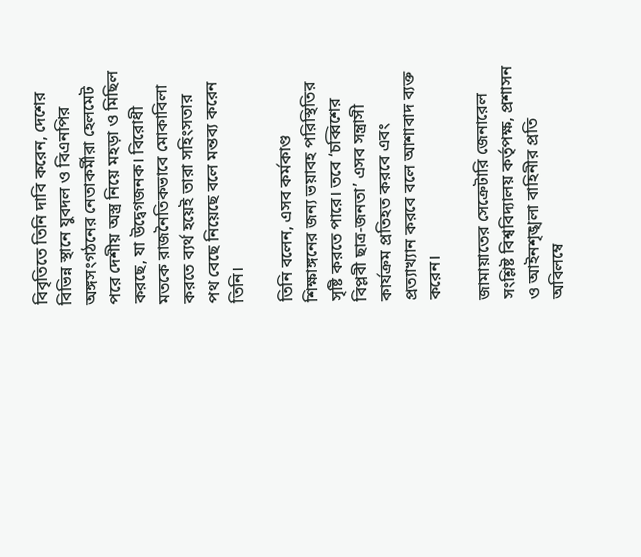বিবৃতিতে তিনি দাবি করেন, দেশের বিভিন্ন স্থানে যুবদল ও বিএনপির অঙ্গসংগঠনের নেতাকর্মীরা হেলমেট পরে দেশীয় অস্ত্র নিয়ে মহড়া ও মিছিল করছে, যা উদ্বেগজনক। বিরোধী মতকে রাজনৈতিকভাবে মোকাবিলা করতে ব্যর্থ হয়েই তারা সহিংসতার পথ বেছে নিয়েছে বলে মন্তব্য করেন তিনি।

তিনি বলেন, এসব কর্মকাণ্ড শিক্ষাঙ্গনের জন্য ভয়াবহ পরিস্থিতির সৃষ্টি করতে পারে। তবে ‘চব্বিশের বিপ্লবী ছাত্র-জনতা’ এসব সন্ত্রাসী কার্যক্রম প্রতিহত করবে এবং প্রত্যাখ্যান করবে বলে আশাবাদ ব্যক্ত করেন।

জামায়াতের সেক্রেটারি জেনারেল সংশ্লিষ্ট বিশ্ববিদ্যালয় কর্তৃপক্ষ, প্রশাসন ও আইনশৃঙ্খলা বাহিনীর প্রতি অবিলম্বে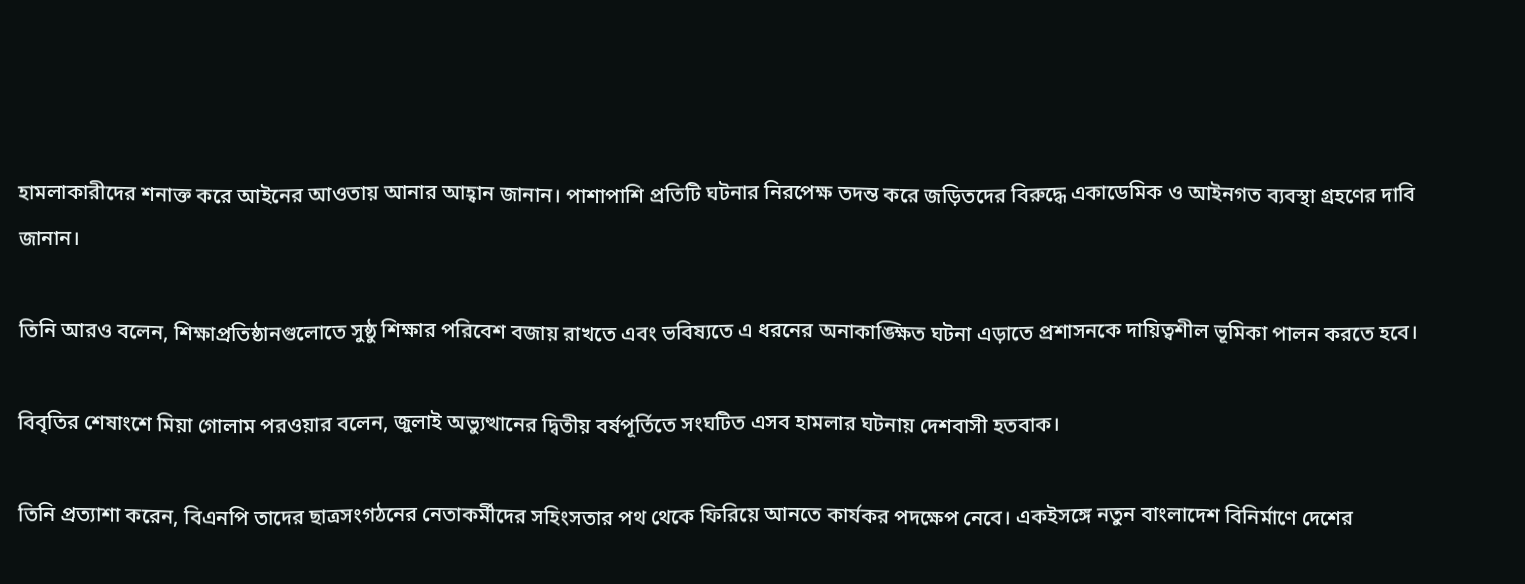হামলাকারীদের শনাক্ত করে আইনের আওতায় আনার আহ্বান জানান। পাশাপাশি প্রতিটি ঘটনার নিরপেক্ষ তদন্ত করে জড়িতদের বিরুদ্ধে একাডেমিক ও আইনগত ব্যবস্থা গ্রহণের দাবি জানান।

তিনি আরও বলেন, শিক্ষাপ্রতিষ্ঠানগুলোতে সুষ্ঠু শিক্ষার পরিবেশ বজায় রাখতে এবং ভবিষ্যতে এ ধরনের অনাকাঙ্ক্ষিত ঘটনা এড়াতে প্রশাসনকে দায়িত্বশীল ভূমিকা পালন করতে হবে।

বিবৃতির শেষাংশে মিয়া গোলাম পরওয়ার বলেন, জুলাই অভ্যুত্থানের দ্বিতীয় বর্ষপূর্তিতে সংঘটিত এসব হামলার ঘটনায় দেশবাসী হতবাক।

তিনি প্রত্যাশা করেন, বিএনপি তাদের ছাত্রসংগঠনের নেতাকর্মীদের সহিংসতার পথ থেকে ফিরিয়ে আনতে কার্যকর পদক্ষেপ নেবে। একইসঙ্গে নতুন বাংলাদেশ বিনির্মাণে দেশের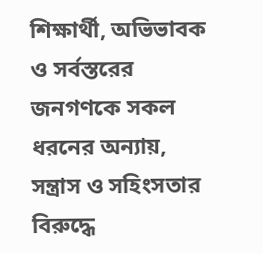শিক্ষার্থী, অভিভাবক ও সর্বস্তরের জনগণকে সকল ধরনের অন্যায়, সন্ত্রাস ও সহিংসতার বিরুদ্ধে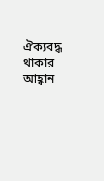ঐক্যবদ্ধ থাকার আহ্বান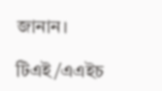জানান।

টিএই/এএইচ